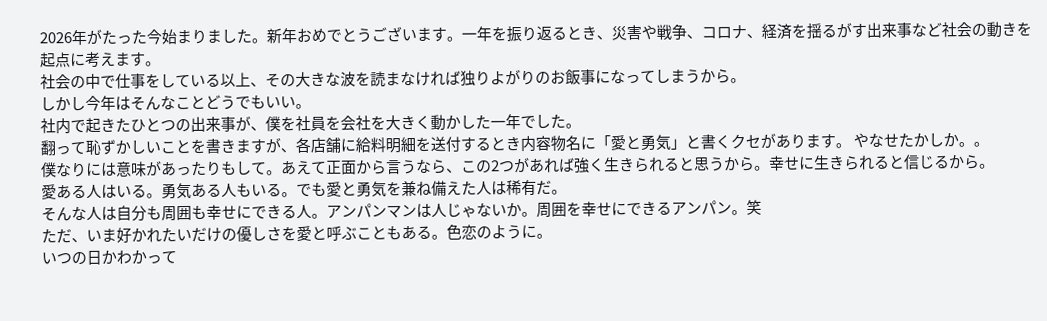2026年がたった今始まりました。新年おめでとうございます。一年を振り返るとき、災害や戦争、コロナ、経済を揺るがす出来事など社会の動きを起点に考えます。
社会の中で仕事をしている以上、その大きな波を読まなければ独りよがりのお飯事になってしまうから。
しかし今年はそんなことどうでもいい。
社内で起きたひとつの出来事が、僕を社員を会社を大きく動かした一年でした。
翻って恥ずかしいことを書きますが、各店舗に給料明細を送付するとき内容物名に「愛と勇気」と書くクセがあります。 やなせたかしか。。
僕なりには意味があったりもして。あえて正面から言うなら、この2つがあれば強く生きられると思うから。幸せに生きられると信じるから。
愛ある人はいる。勇気ある人もいる。でも愛と勇気を兼ね備えた人は稀有だ。
そんな人は自分も周囲も幸せにできる人。アンパンマンは人じゃないか。周囲を幸せにできるアンパン。笑
ただ、いま好かれたいだけの優しさを愛と呼ぶこともある。色恋のように。
いつの日かわかって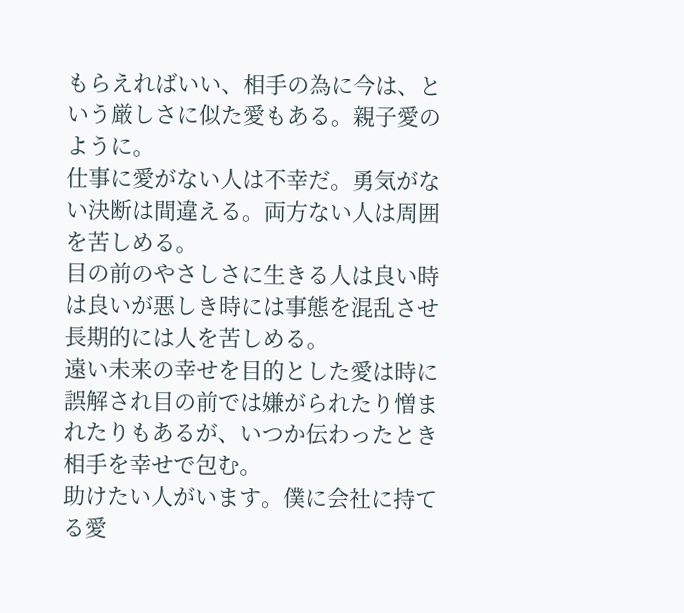もらえればいい、相手の為に今は、という厳しさに似た愛もある。親子愛のように。
仕事に愛がない人は不幸だ。勇気がない決断は間違える。両方ない人は周囲を苦しめる。
目の前のやさしさに生きる人は良い時は良いが悪しき時には事態を混乱させ長期的には人を苦しめる。
遠い未来の幸せを目的とした愛は時に誤解され目の前では嫌がられたり憎まれたりもあるが、いつか伝わったとき相手を幸せで包む。
助けたい人がいます。僕に会社に持てる愛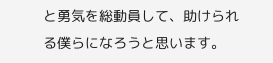と勇気を総動員して、助けられる僕らになろうと思います。